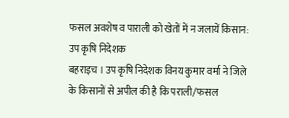फसल अवशेष व पाराली को खेतों में न जलायें किसान: उप कृषि निदेशक
बहराइच । उप कृषि निदेशक विनय कुमार वर्मा ने जिले के किसानों से अपील की है कि पराली/फसल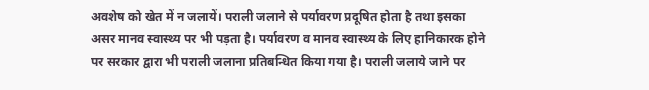अवशेष को खेत में न जलायें। पराली जलाने से पर्यावरण प्रदूषित होता है तथा इसका असर मानव स्वास्थ्य पर भी पड़ता है। पर्यावरण व मानव स्वास्थ्य के लिए हानिकारक होने पर सरकार द्वारा भी पराली जलाना प्रतिबन्धित किया गया है। पराली जलाये जाने पर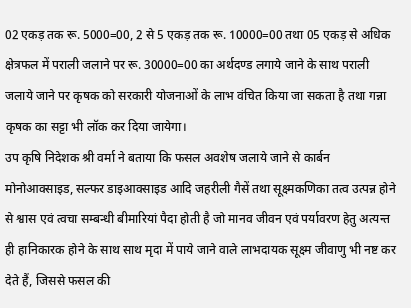02 एकड़ तक रू. 5000=00, 2 से 5 एकड़ तक रू. 10000=00 तथा 05 एकड़ से अधिक क्षेत्रफल में पराली जलाने पर रू. 30000=00 का अर्थदण्ड लगाये जाने के साथ पराली जलाये जाने पर कृषक को सरकारी योजनाओं के लाभ वंचित किया जा सकता है तथा गन्ना कृषक का सट्टा भी लॉक कर दिया जायेगा।
उप कृषि निदेशक श्री वर्मा ने बताया कि फसल अवशेष जलाये जाने से कार्बन मोनोआक्साइड, सल्फर डाइआक्साइड आदि जहरीली गैसें तथा सूक्ष्मकणिका तत्व उत्पन्न होने से श्वास एवं त्वचा सम्बन्धी बीमारियां पैदा होती है जो मानव जीवन एवं पर्यावरण हेतु अत्यन्त ही हानिकारक होने के साथ साथ मृदा में पाये जाने वाले लाभदायक सूक्ष्म जीवाणु भी नष्ट कर देते हैं, जिससे फसल की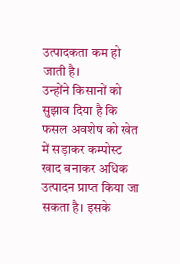उत्पादकता कम हो जाती है।
उन्होंने किसानों को सुझाव दिया है कि फसल अवशेष को खेत में सड़ाकर कम्पोस्ट खाद बनाकर अधिक उत्पादन प्राप्त किया जा सकता है। इसके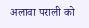अलावा पराली को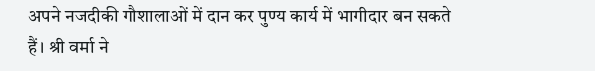अपने नजदीकी गौशालाओं में दान कर पुण्य कार्य में भागीदार बन सकते हैं। श्री वर्मा ने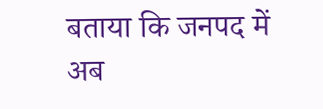बताया कि जनपद में अब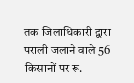तक जिलाधिकारी द्वारा पराली जलाने वाले 56 किसानों पर रू.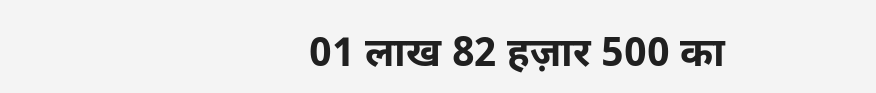01 लाख 82 हज़ार 500 का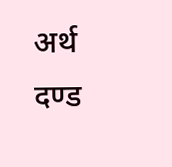अर्थ दण्ड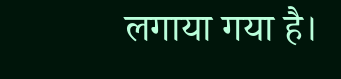लगाया गया है।